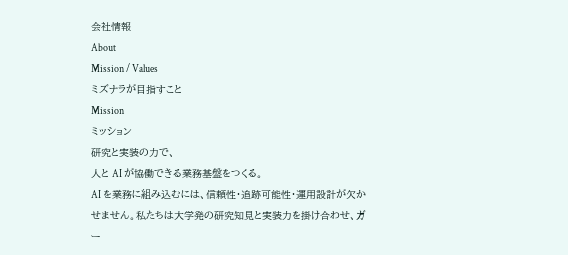会社情報
About
Mission / Values
ミズナラが目指すこと
Mission
ミッション
研究と実装の力で、
人と AI が協働できる業務基盤をつくる。
AI を業務に組み込むには、信頼性・追跡可能性・運用設計が欠かせません。私たちは大学発の研究知見と実装力を掛け合わせ、ガー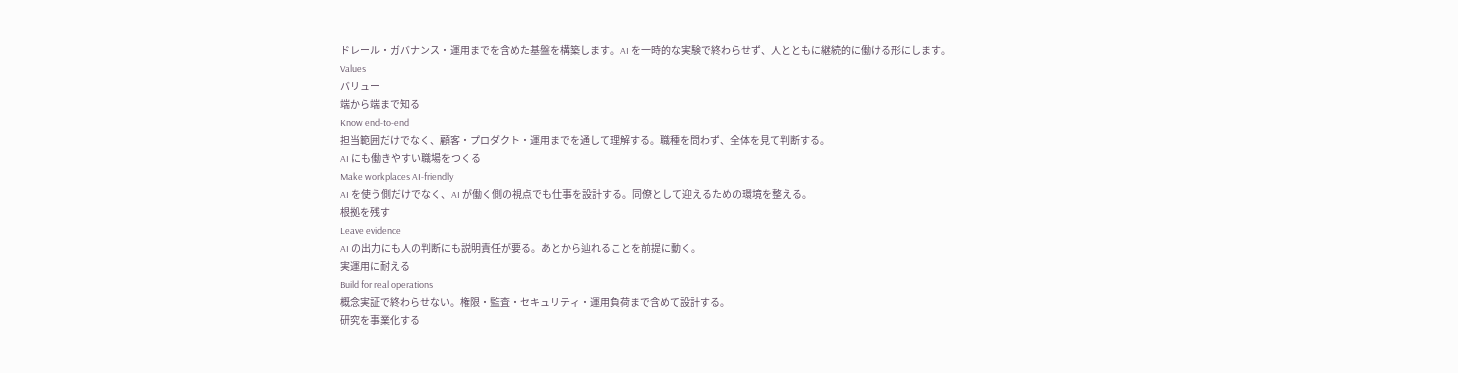ドレール・ガバナンス・運用までを含めた基盤を構築します。AI を一時的な実験で終わらせず、人とともに継続的に働ける形にします。
Values
バリュー
端から端まで知る
Know end-to-end
担当範囲だけでなく、顧客・プロダクト・運用までを通して理解する。職種を問わず、全体を見て判断する。
AI にも働きやすい職場をつくる
Make workplaces AI-friendly
AI を使う側だけでなく、AI が働く側の視点でも仕事を設計する。同僚として迎えるための環境を整える。
根拠を残す
Leave evidence
AI の出力にも人の判断にも説明責任が要る。あとから辿れることを前提に動く。
実運用に耐える
Build for real operations
概念実証で終わらせない。権限・監査・セキュリティ・運用負荷まで含めて設計する。
研究を事業化する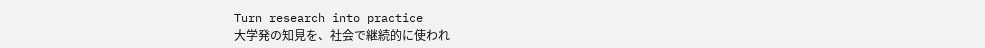Turn research into practice
大学発の知見を、社会で継続的に使われ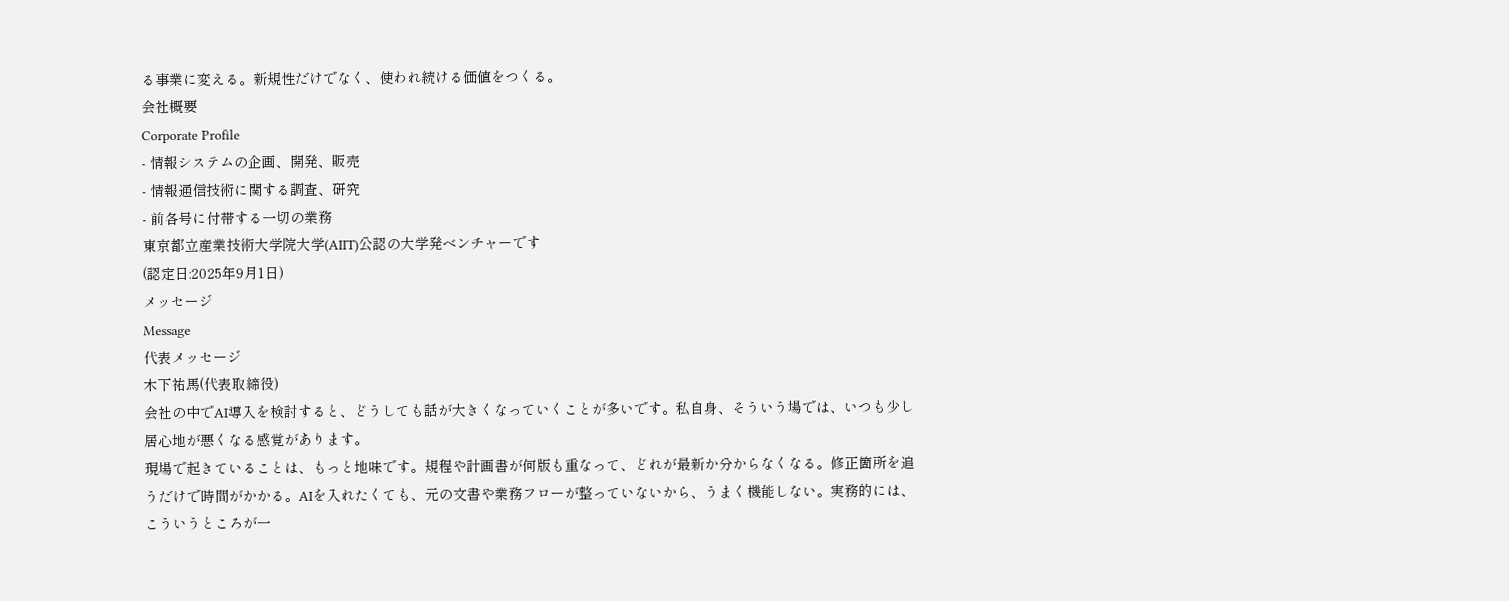る事業に変える。新規性だけでなく、使われ続ける価値をつくる。
会社概要
Corporate Profile
- 情報システムの企画、開発、販売
- 情報通信技術に関する調査、研究
- 前各号に付帯する一切の業務
東京都立産業技術大学院大学(AIIT)公認の大学発ベンチャーです
(認定日:2025年9月1日)
メッセージ
Message
代表メッセージ
木下祐馬(代表取締役)
会社の中でAI導入を検討すると、どうしても話が大きくなっていくことが多いです。私自身、そういう場では、いつも少し居心地が悪くなる感覚があります。
現場で起きていることは、もっと地味です。規程や計画書が何版も重なって、どれが最新か分からなくなる。修正箇所を追うだけで時間がかかる。AIを入れたくても、元の文書や業務フローが整っていないから、うまく機能しない。実務的には、こういうところが一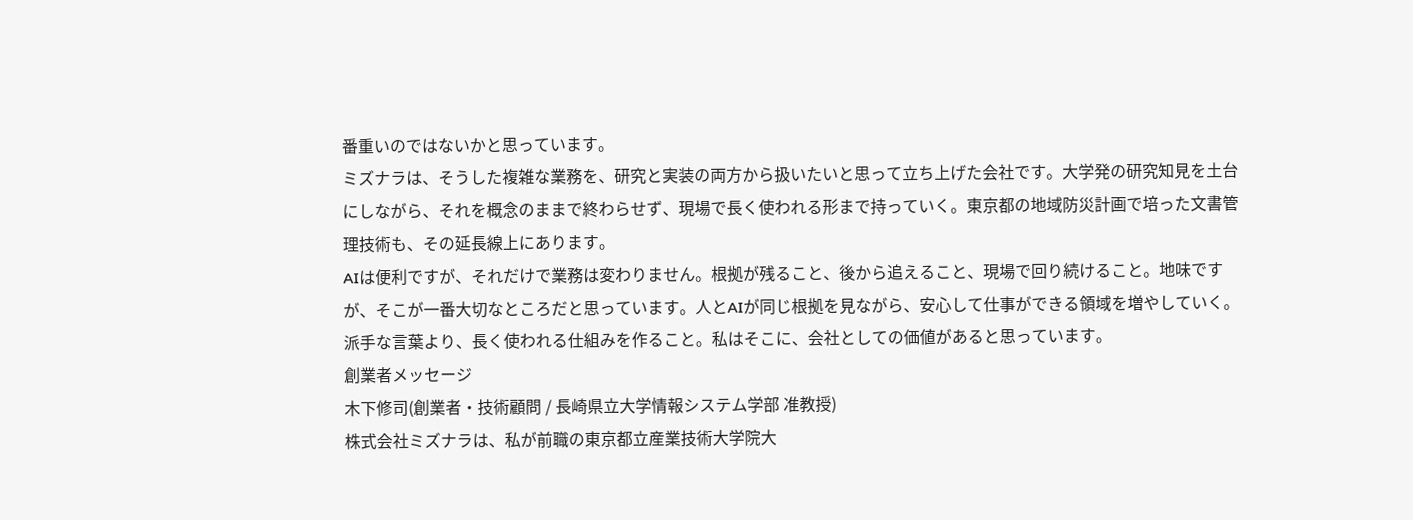番重いのではないかと思っています。
ミズナラは、そうした複雑な業務を、研究と実装の両方から扱いたいと思って立ち上げた会社です。大学発の研究知見を土台にしながら、それを概念のままで終わらせず、現場で長く使われる形まで持っていく。東京都の地域防災計画で培った文書管理技術も、その延長線上にあります。
AIは便利ですが、それだけで業務は変わりません。根拠が残ること、後から追えること、現場で回り続けること。地味ですが、そこが一番大切なところだと思っています。人とAIが同じ根拠を見ながら、安心して仕事ができる領域を増やしていく。派手な言葉より、長く使われる仕組みを作ること。私はそこに、会社としての価値があると思っています。
創業者メッセージ
木下修司(創業者・技術顧問 / 長崎県立大学情報システム学部 准教授)
株式会社ミズナラは、私が前職の東京都立産業技術大学院大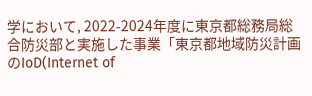学において, 2022-2024年度に東京都総務局総合防災部と実施した事業「東京都地域防災計画のIoD(Internet of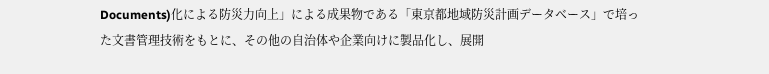Documents)化による防災力向上」による成果物である「東京都地域防災計画データベース」で培った文書管理技術をもとに、その他の自治体や企業向けに製品化し、展開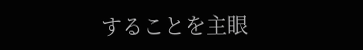することを主眼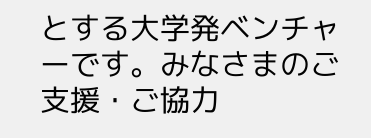とする大学発ベンチャーです。みなさまのご支援・ご協力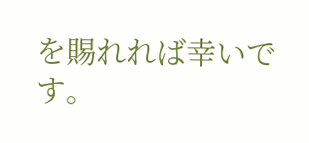を賜れれば幸いです。